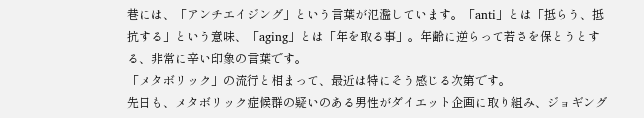巷には、「アンチエイジング」という言葉が氾濫しています。「anti」とは「抵らう、抵抗する」という意味、「aging」とは「年を取る事」。年齢に逆らって若さを保とうとする、非常に辛い印象の言葉です。
「メタボリック」の流行と相まって、最近は特にそう感じる次第です。
先日も、メタボリック症候群の疑いのある男性がダイエット企画に取り組み、ジョギング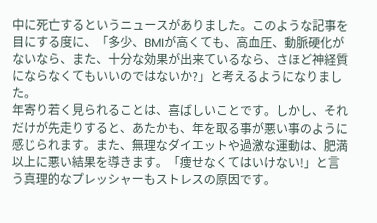中に死亡するというニュースがありました。このような記事を目にする度に、「多少、BMIが高くても、高血圧、動脈硬化がないなら、また、十分な効果が出来ているなら、さほど神経質にならなくてもいいのではないか?」と考えるようになりました。
年寄り若く見られることは、喜ばしいことです。しかし、それだけが先走りすると、あたかも、年を取る事が悪い事のように感じられます。また、無理なダイエットや過激な運動は、肥満以上に悪い結果を導きます。「痩せなくてはいけない!」と言う真理的なプレッシャーもストレスの原因です。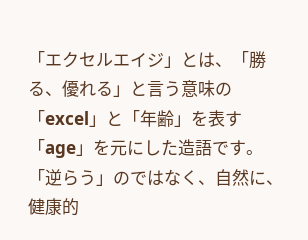「エクセルエイジ」とは、「勝る、優れる」と言う意味の「excel」と「年齢」を表す「age」を元にした造語です。
「逆らう」のではなく、自然に、健康的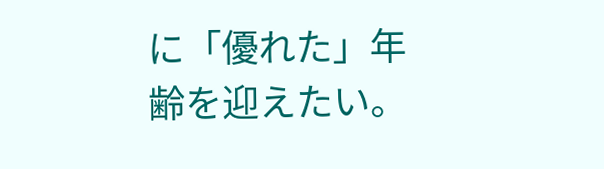に「優れた」年齢を迎えたい。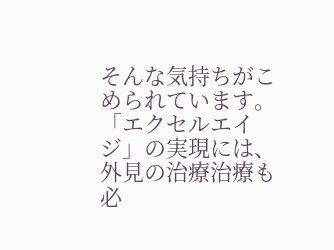そんな気持ちがこめられています。
「エクセルエイジ」の実現には、外見の治療治療も必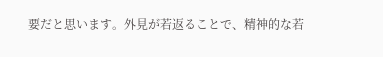要だと思います。外見が若返ることで、精神的な若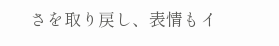さを取り戻し、表情もイ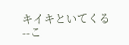キイキといてくる--こ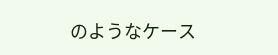のようなケース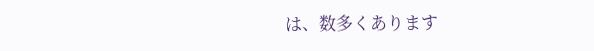は、数多くあります